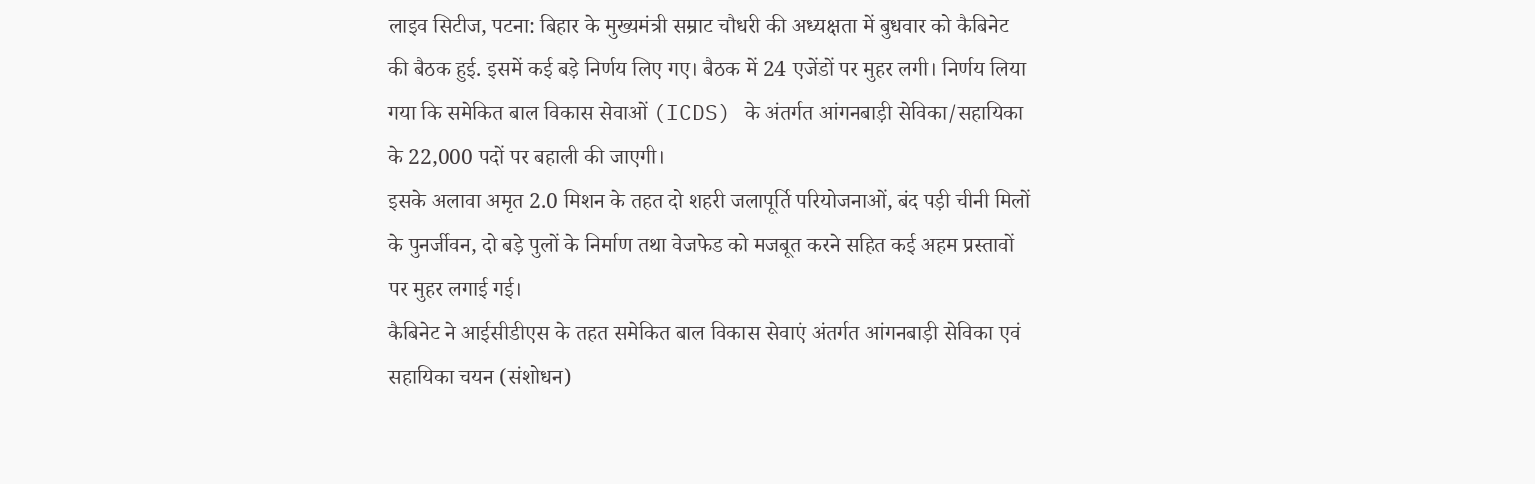लाइव सिटीज, पटना: बिहार के मुख्यमंत्री सम्राट चौधरी की अध्यक्षता में बुधवार को कैबिनेट की बैठक हुई. इसमें कई बड़े निर्णय लिए गए। बैठक में 24 एजेंडों पर मुहर लगी। निर्णय लिया गया कि समेकित बाल विकास सेवाओं (ICDS) के अंतर्गत आंगनबाड़ी सेविका/सहायिका के 22,000 पदों पर बहाली की जाएगी।
इसके अलावा अमृत 2.0 मिशन के तहत दो शहरी जलापूर्ति परियोजनाओं, बंद पड़ी चीनी मिलों के पुनर्जीवन, दो बड़े पुलों के निर्माण तथा वेजफेड को मजबूत करने सहित कई अहम प्रस्तावों पर मुहर लगाई गई।
कैबिनेट ने आईसीडीएस के तहत समेकित बाल विकास सेवाएं अंतर्गत आंगनबाड़ी सेविका एवं सहायिका चयन (संशोधन)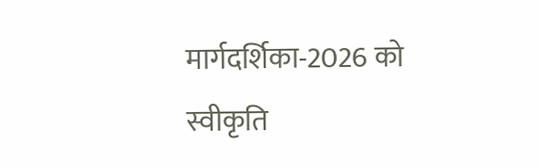मार्गदर्शिका-2026 को स्वीकृति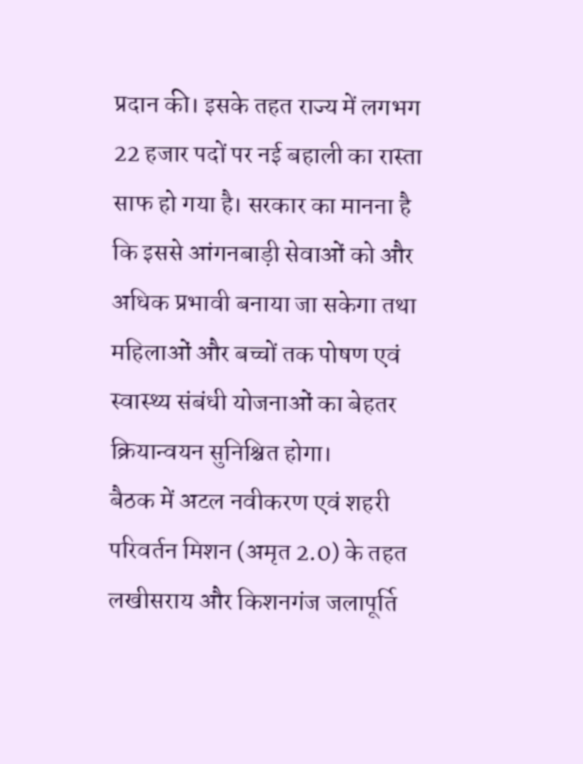प्रदान की। इसके तहत राज्य में लगभग 22 हजार पदों पर नई बहाली का रास्ता साफ हो गया है। सरकार का मानना है कि इससे आंगनबाड़ी सेवाओं को और अधिक प्रभावी बनाया जा सकेगा तथा महिलाओं और बच्चों तक पोषण एवं स्वास्थ्य संबंधी योजनाओं का बेहतर क्रियान्वयन सुनिश्चित होगा।
बैठक में अटल नवीकरण एवं शहरी परिवर्तन मिशन (अमृत 2.0) के तहत लखीसराय और किशनगंज जलापूर्ति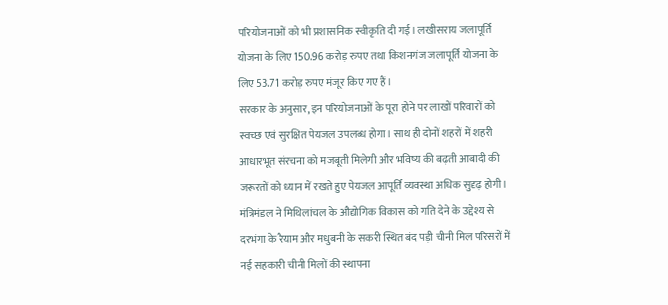परियोजनाओं को भी प्रशासनिक स्वीकृति दी गई। लखीसराय जलापूर्ति योजना के लिए 150.96 करोड़ रुपए तथा किशनगंज जलापूर्ति योजना के लिए 53.71 करोड़ रुपए मंजूर किए गए हैं।
सरकार के अनुसार, इन परियोजनाओं के पूरा होने पर लाखों परिवारों को स्वच्छ एवं सुरक्षित पेयजल उपलब्ध होगा। साथ ही दोनों शहरों में शहरी आधारभूत संरचना को मजबूती मिलेगी और भविष्य की बढ़ती आबादी की जरूरतों को ध्यान में रखते हुए पेयजल आपूर्ति व्यवस्था अधिक सुदृढ़ होगी। मंत्रिमंडल ने मिथिलांचल के औद्योगिक विकास को गति देने के उद्देश्य से दरभंगा के रैयाम और मधुबनी के सकरी स्थित बंद पड़ी चीनी मिल परिसरों में नई सहकारी चीनी मिलों की स्थापना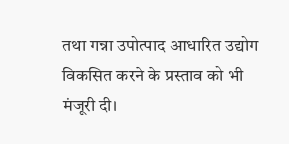तथा गन्ना उपोत्पाद आधारित उद्योग विकसित करने के प्रस्ताव को भी मंजूरी दी।